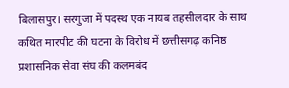बिलासपुर। सरगुजा में पदस्थ एक नायब तहसीलदार के साथ कथित मारपीट की घटना के विरोध में छत्तीसगढ़ कनिष्ठ प्रशासनिक सेवा संघ की कलमबंद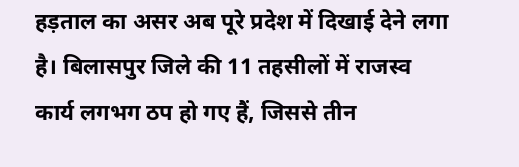हड़ताल का असर अब पूरे प्रदेश में दिखाई देने लगा है। बिलासपुर जिले की 11 तहसीलों में राजस्व कार्य लगभग ठप हो गए हैं, जिससे तीन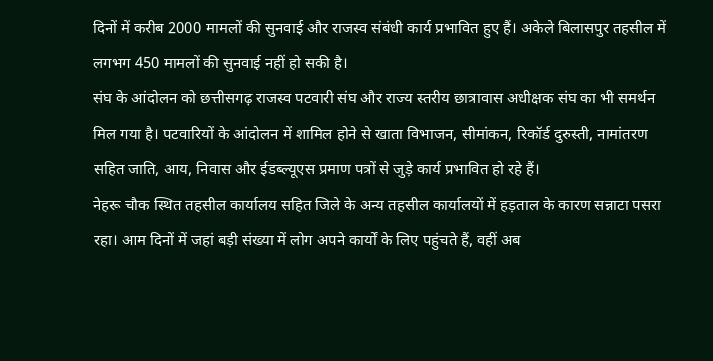दिनों में करीब 2000 मामलों की सुनवाई और राजस्व संबंधी कार्य प्रभावित हुए हैं। अकेले बिलासपुर तहसील में लगभग 450 मामलों की सुनवाई नहीं हो सकी है।
संघ के आंदोलन को छत्तीसगढ़ राजस्व पटवारी संघ और राज्य स्तरीय छात्रावास अधीक्षक संघ का भी समर्थन मिल गया है। पटवारियों के आंदोलन में शामिल होने से खाता विभाजन, सीमांकन, रिकॉर्ड दुरुस्ती, नामांतरण सहित जाति, आय, निवास और ईडब्ल्यूएस प्रमाण पत्रों से जुड़े कार्य प्रभावित हो रहे हैं।
नेहरू चौक स्थित तहसील कार्यालय सहित जिले के अन्य तहसील कार्यालयों में हड़ताल के कारण सन्नाटा पसरा रहा। आम दिनों में जहां बड़ी संख्या में लोग अपने कार्यों के लिए पहुंचते हैं, वहीं अब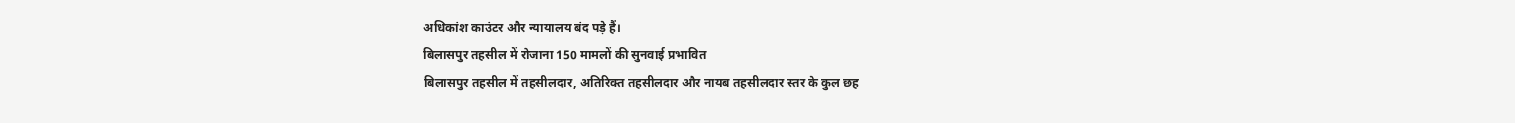अधिकांश काउंटर और न्यायालय बंद पड़े हैं।
बिलासपुर तहसील में रोजाना 150 मामलों की सुनवाई प्रभावित
बिलासपुर तहसील में तहसीलदार, अतिरिक्त तहसीलदार और नायब तहसीलदार स्तर के कुल छह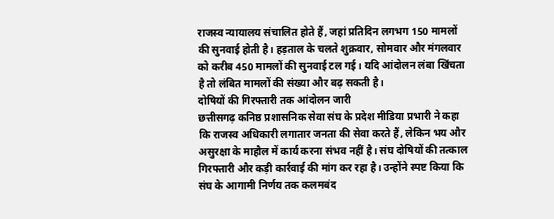राजस्व न्यायालय संचालित होते हैं, जहां प्रतिदिन लगभग 150 मामलों की सुनवाई होती है। हड़ताल के चलते शुक्रवार, सोमवार और मंगलवार को करीब 450 मामलों की सुनवाई टल गई। यदि आंदोलन लंबा खिंचता है तो लंबित मामलों की संख्या और बढ़ सकती है।
दोषियों की गिरफ्तारी तक आंदोलन जारी
छत्तीसगढ़ कनिष्ठ प्रशासनिक सेवा संघ के प्रदेश मीडिया प्रभारी ने कहा कि राजस्व अधिकारी लगातार जनता की सेवा करते हैं, लेकिन भय और असुरक्षा के माहौल में कार्य करना संभव नहीं है। संघ दोषियों की तत्काल गिरफ्तारी और कड़ी कार्रवाई की मांग कर रहा है। उन्होंने स्पष्ट किया कि संघ के आगामी निर्णय तक कलमबंद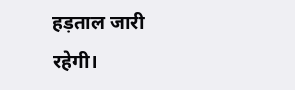हड़ताल जारी रहेगी।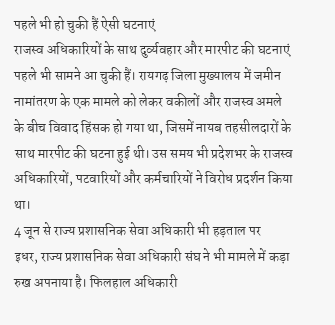पहले भी हो चुकी हैं ऐसी घटनाएं
राजस्व अधिकारियों के साथ दुर्व्यवहार और मारपीट की घटनाएं पहले भी सामने आ चुकी हैं। रायगढ़ जिला मुख्यालय में जमीन नामांतरण के एक मामले को लेकर वकीलों और राजस्व अमले के बीच विवाद हिंसक हो गया था, जिसमें नायब तहसीलदारों के साथ मारपीट की घटना हुई थी। उस समय भी प्रदेशभर के राजस्व अधिकारियों, पटवारियों और कर्मचारियों ने विरोध प्रदर्शन किया था।
4 जून से राज्य प्रशासनिक सेवा अधिकारी भी हड़ताल पर
इधर, राज्य प्रशासनिक सेवा अधिकारी संघ ने भी मामले में कड़ा रुख अपनाया है। फिलहाल अधिकारी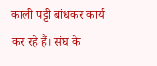काली पट्टी बांधकर कार्य कर रहे हैं। संघ के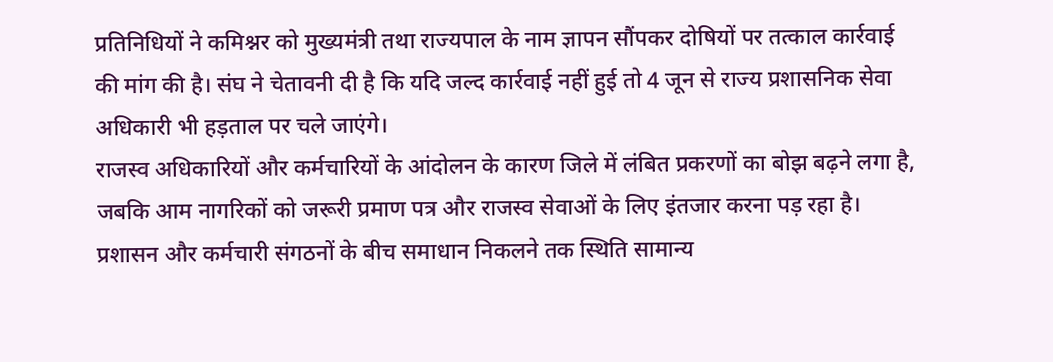प्रतिनिधियों ने कमिश्नर को मुख्यमंत्री तथा राज्यपाल के नाम ज्ञापन सौंपकर दोषियों पर तत्काल कार्रवाई की मांग की है। संघ ने चेतावनी दी है कि यदि जल्द कार्रवाई नहीं हुई तो 4 जून से राज्य प्रशासनिक सेवा अधिकारी भी हड़ताल पर चले जाएंगे।
राजस्व अधिकारियों और कर्मचारियों के आंदोलन के कारण जिले में लंबित प्रकरणों का बोझ बढ़ने लगा है, जबकि आम नागरिकों को जरूरी प्रमाण पत्र और राजस्व सेवाओं के लिए इंतजार करना पड़ रहा है। प्रशासन और कर्मचारी संगठनों के बीच समाधान निकलने तक स्थिति सामान्य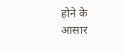होने के आसार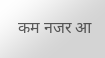कम नजर आ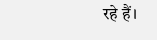रहे हैं।